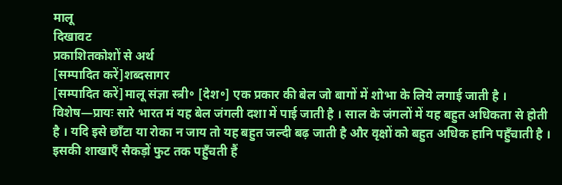मालू
दिखावट
प्रकाशितकोशों से अर्थ
[सम्पादित करें]शब्दसागर
[सम्पादित करें]मालू संज्ञा स्त्री॰ [देश॰] एक प्रकार की बेल जो बागों में शोभा के लिये लगाई जाती है । विशेष—प्रायः सारे भारत मं यह बेल जंगली दशा में पाई जाती है । साल के जंगलों में यह बहुत अधिकता से होती है । यदि इसे छाँटा या रोका न जाय तो यह बहुत जल्दी बढ़ जाती है और वृक्षों को बहुत अधिक हानि पहुँचाती है । इसकी शाखाएँ सैकड़ों फुट तक पहुँचती हैं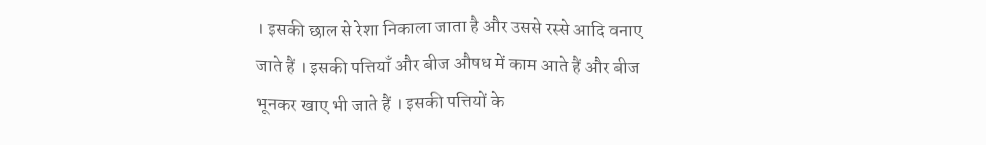। इसकी छाल से रेशा निकाला जाता है और उससे रस्से आदि वनाए जाते हैं । इसकी पत्तियाँ और बीज औषध में काम आते हैं और बीज भूनकर खाए भी जाते हैं । इसकी पत्तियों के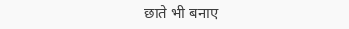छाते भी बनाए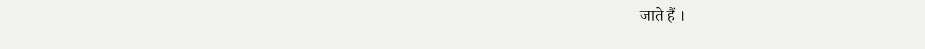जाते हैं ।